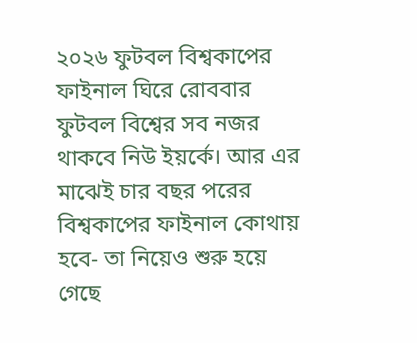২০২৬ ফুটবল বিশ্বকাপের ফাইনাল ঘিরে রোববার ফুটবল বিশ্বের সব নজর থাকবে নিউ ইয়র্কে। আর এর মাঝেই চার বছর পরের বিশ্বকাপের ফাইনাল কোথায় হবে- তা নিয়েও শুরু হয়ে গেছে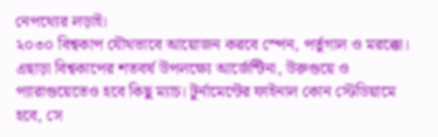নেপথ্যের লড়াই।
২০৩০ বিশ্বকাপ যৌথভাবে আয়োজন করবে স্পেন, পর্তুগাল ও মরক্কো। এছাড়া বিশ্বকাপের শতবর্ষ উপলক্ষ্যে আর্জেন্টিনা, উরুগুয়ে ও প্যারাগুয়েতেও হবে কিছু ম্যাচ। টুর্নামেন্টের ফাইনাল কোন স্টেডিয়ামে হবে, সে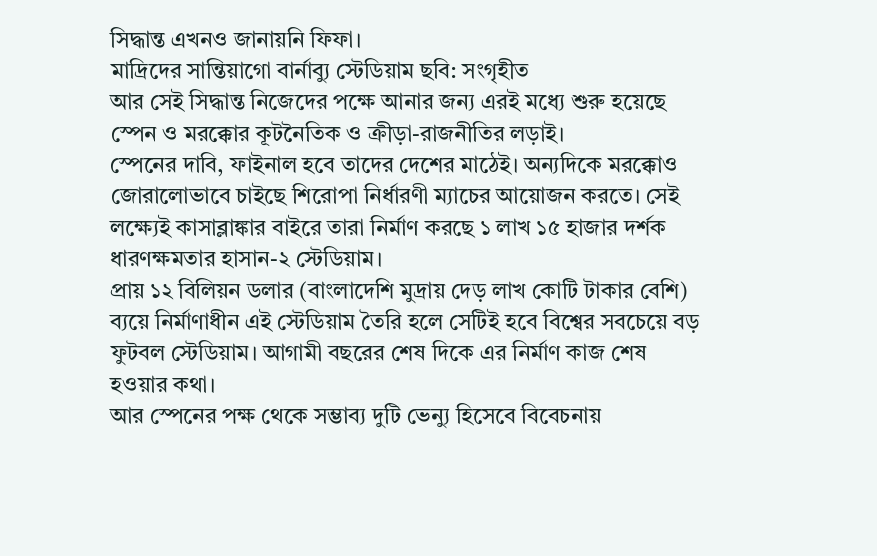সিদ্ধান্ত এখনও জানায়নি ফিফা।
মাদ্রিদের সান্তিয়াগো বার্নাব্যু স্টেডিয়াম ছবি: সংগৃহীত
আর সেই সিদ্ধান্ত নিজেদের পক্ষে আনার জন্য এরই মধ্যে শুরু হয়েছে স্পেন ও মরক্কোর কূটনৈতিক ও ক্রীড়া-রাজনীতির লড়াই।
স্পেনের দাবি, ফাইনাল হবে তাদের দেশের মাঠেই। অন্যদিকে মরক্কোও জোরালোভাবে চাইছে শিরোপা নির্ধারণী ম্যাচের আয়োজন করতে। সেই লক্ষ্যেই কাসাব্লাঙ্কার বাইরে তারা নির্মাণ করছে ১ লাখ ১৫ হাজার দর্শক ধারণক্ষমতার হাসান-২ স্টেডিয়াম।
প্রায় ১২ বিলিয়ন ডলার (বাংলাদেশি মুদ্রায় দেড় লাখ কোটি টাকার বেশি) ব্যয়ে নির্মাণাধীন এই স্টেডিয়াম তৈরি হলে সেটিই হবে বিশ্বের সবচেয়ে বড় ফুটবল স্টেডিয়াম। আগামী বছরের শেষ দিকে এর নির্মাণ কাজ শেষ হওয়ার কথা।
আর স্পেনের পক্ষ থেকে সম্ভাব্য দুটি ভেন্যু হিসেবে বিবেচনায়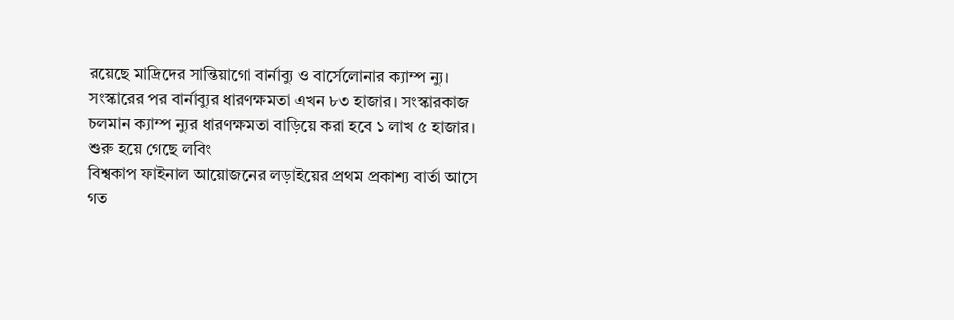রয়েছে মাদ্রিদের সান্তিয়াগো বার্নাব্যু ও বার্সেলোনার ক্যাম্প ন্যু। সংস্কারের পর বার্নাব্যুর ধারণক্ষমতা এখন ৮৩ হাজার। সংস্কারকাজ চলমান ক্যাম্প ন্যুর ধারণক্ষমতা বাড়িয়ে করা হবে ১ লাখ ৫ হাজার।
শুরু হয়ে গেছে লবিং
বিশ্বকাপ ফাইনাল আয়োজনের লড়াইয়ের প্রথম প্রকাশ্য বার্তা আসে গত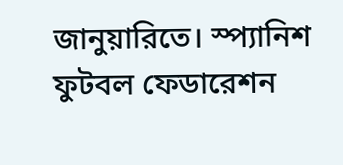জানুয়ারিতে। স্প্যানিশ ফুটবল ফেডারেশন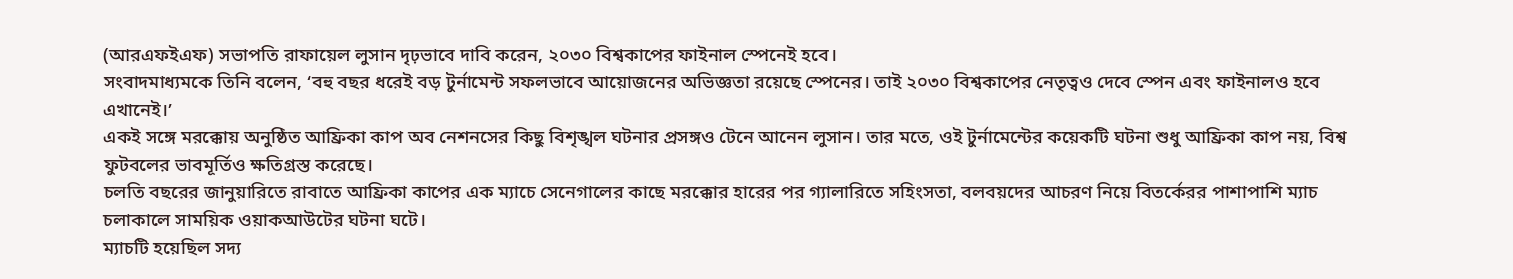(আরএফইএফ) সভাপতি রাফায়েল লুসান দৃঢ়ভাবে দাবি করেন, ২০৩০ বিশ্বকাপের ফাইনাল স্পেনেই হবে।
সংবাদমাধ্যমকে তিনি বলেন, ‘বহু বছর ধরেই বড় টুর্নামেন্ট সফলভাবে আয়োজনের অভিজ্ঞতা রয়েছে স্পেনের। তাই ২০৩০ বিশ্বকাপের নেতৃত্বও দেবে স্পেন এবং ফাইনালও হবে এখানেই।’
একই সঙ্গে মরক্কোয় অনুষ্ঠিত আফ্রিকা কাপ অব নেশনসের কিছু বিশৃঙ্খল ঘটনার প্রসঙ্গও টেনে আনেন লুসান। তার মতে, ওই টুর্নামেন্টের কয়েকটি ঘটনা শুধু আফ্রিকা কাপ নয়, বিশ্ব ফুটবলের ভাবমূর্তিও ক্ষতিগ্রস্ত করেছে।
চলতি বছরের জানুয়ারিতে রাবাতে আফ্রিকা কাপের এক ম্যাচে সেনেগালের কাছে মরক্কোর হারের পর গ্যালারিতে সহিংসতা, বলবয়দের আচরণ নিয়ে বিতর্কেরর পাশাপাশি ম্যাচ চলাকালে সাময়িক ওয়াকআউটের ঘটনা ঘটে।
ম্যাচটি হয়েছিল সদ্য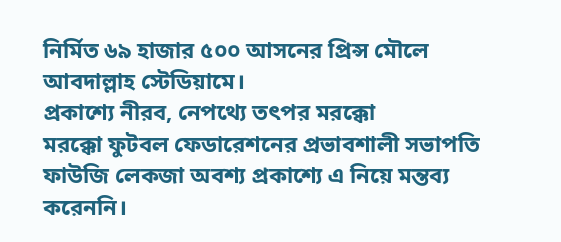নির্মিত ৬৯ হাজার ৫০০ আসনের প্রিন্স মৌলে আবদাল্লাহ স্টেডিয়ামে।
প্রকাশ্যে নীরব, নেপথ্যে তৎপর মরক্কো
মরক্কো ফুটবল ফেডারেশনের প্রভাবশালী সভাপতি ফাউজি লেকজা অবশ্য প্রকাশ্যে এ নিয়ে মন্তব্য করেননি।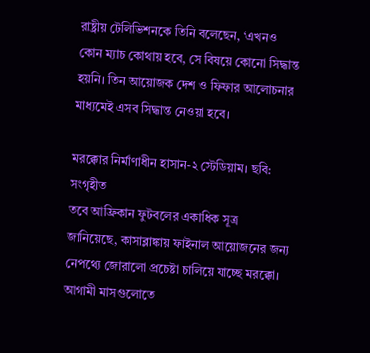রাষ্ট্রীয় টেলিভিশনকে তিনি বলেছেন, ‘এখনও কোন ম্যাচ কোথায় হবে, সে বিষয়ে কোনো সিদ্ধান্ত হয়নি। তিন আয়োজক দেশ ও ফিফার আলোচনার মাধ্যমেই এসব সিদ্ধান্ত নেওয়া হবে।

মরক্কোর নির্মাণাধীন হাসান-২ স্টেডিয়াম। ছবি: সংগৃহীত
তবে আফ্রিকান ফুটবলের একাধিক সূত্র জানিয়েছে, কাসাব্লাঙ্কায় ফাইনাল আয়োজনের জন্য নেপথ্যে জোরালো প্রচেষ্টা চালিয়ে যাচ্ছে মরক্কো। আগামী মাসগুলোতে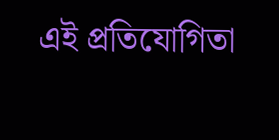এই প্রতিযোগিতা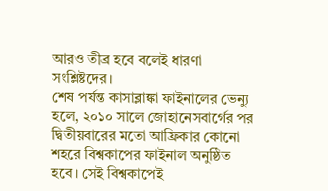আরও তীব্র হবে বলেই ধারণা সংশ্লিষ্টদের।
শেষ পর্যন্ত কাসাব্লাঙ্কা ফাইনালের ভেন্যু হলে, ২০১০ সালে জোহানেসবার্গের পর দ্বিতীয়বারের মতো আফ্রিকার কোনো শহরে বিশ্বকাপের ফাইনাল অনুষ্ঠিত হবে। সেই বিশ্বকাপেই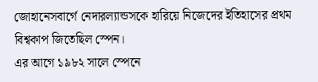জোহানেসবার্গে নেদারল্যান্ডসকে হারিয়ে নিজেদের ইতিহাসের প্রথম বিশ্বকাপ জিতেছিল স্পেন।
এর আগে ১৯৮২ সালে স্পেনে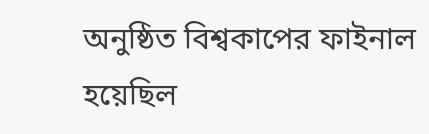অনুষ্ঠিত বিশ্বকাপের ফাইনাল হয়েছিল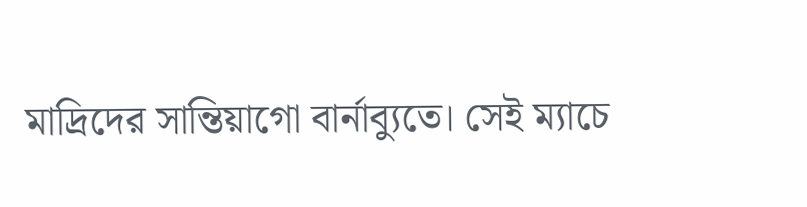মাদ্রিদের সান্তিয়াগো বার্নাব্যুতে। সেই ম্যাচে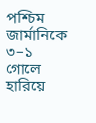পশ্চিম জার্মানিকে ৩–১ গোলে হারিয়ে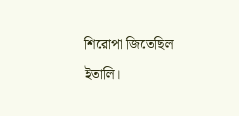শিরোপা জিতেছিল ইতালি।